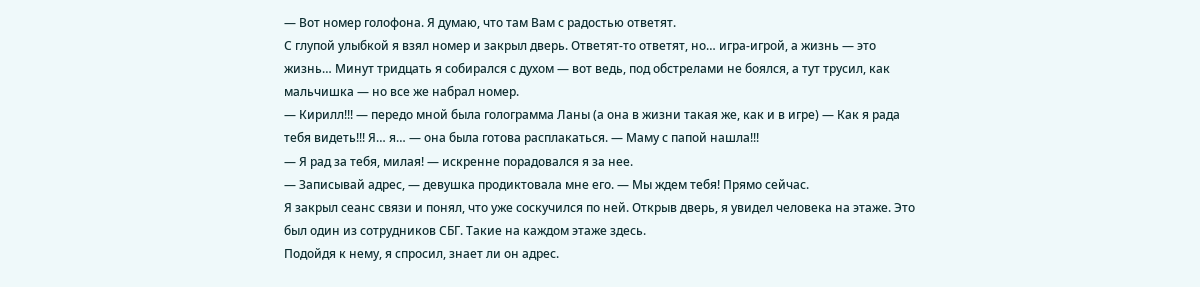— Вот номер голофона. Я думаю, что там Вам с радостью ответят.
С глупой улыбкой я взял номер и закрыл дверь. Ответят-то ответят, но… игра-игрой, а жизнь — это жизнь… Минут тридцать я собирался с духом — вот ведь, под обстрелами не боялся, а тут трусил, как мальчишка — но все же набрал номер.
— Кирилл!!! — передо мной была голограмма Ланы (а она в жизни такая же, как и в игре) — Как я рада тебя видеть!!! Я… я… — она была готова расплакаться. — Маму с папой нашла!!!
— Я рад за тебя, милая! — искренне порадовался я за нее.
— Записывай адрес, — девушка продиктовала мне его. — Мы ждем тебя! Прямо сейчас.
Я закрыл сеанс связи и понял, что уже соскучился по ней. Открыв дверь, я увидел человека на этаже. Это был один из сотрудников СБГ. Такие на каждом этаже здесь.
Подойдя к нему, я спросил, знает ли он адрес.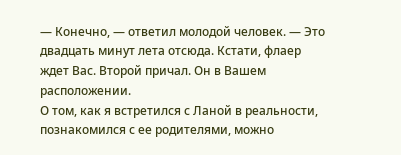— Конечно, — ответил молодой человек. — Это двадцать минут лета отсюда. Кстати, флаер ждет Вас. Второй причал. Он в Вашем расположении.
О том, как я встретился с Ланой в реальности, познакомился с ее родителями, можно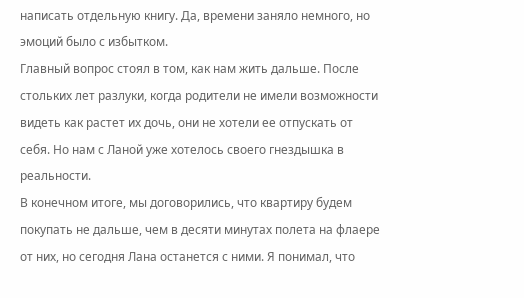написать отдельную книгу. Да, времени заняло немного, но эмоций было с избытком.
Главный вопрос стоял в том, как нам жить дальше. После стольких лет разлуки, когда родители не имели возможности видеть как растет их дочь, они не хотели ее отпускать от себя. Но нам с Ланой уже хотелось своего гнездышка в реальности.
В конечном итоге, мы договорились, что квартиру будем покупать не дальше, чем в десяти минутах полета на флаере от них, но сегодня Лана останется с ними. Я понимал, что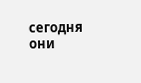сегодня они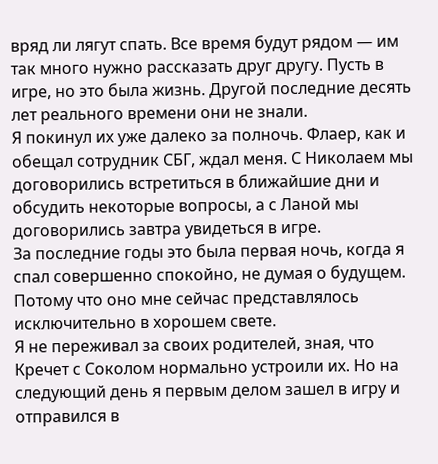вряд ли лягут спать. Все время будут рядом — им так много нужно рассказать друг другу. Пусть в игре, но это была жизнь. Другой последние десять лет реального времени они не знали.
Я покинул их уже далеко за полночь. Флаер, как и обещал сотрудник СБГ, ждал меня. С Николаем мы договорились встретиться в ближайшие дни и обсудить некоторые вопросы, а с Ланой мы договорились завтра увидеться в игре.
За последние годы это была первая ночь, когда я спал совершенно спокойно, не думая о будущем. Потому что оно мне сейчас представлялось исключительно в хорошем свете.
Я не переживал за своих родителей, зная, что Кречет с Соколом нормально устроили их. Но на следующий день я первым делом зашел в игру и отправился в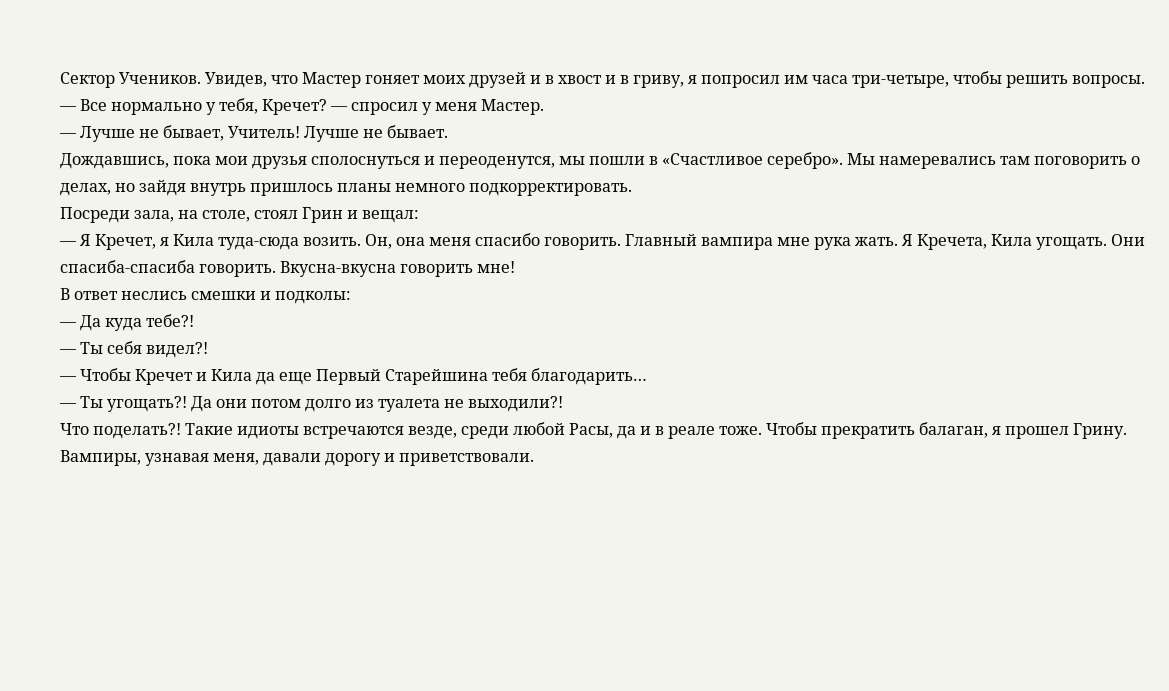Сектор Учеников. Увидев, что Мастер гоняет моих друзей и в хвост и в гриву, я попросил им часа три-четыре, чтобы решить вопросы.
— Все нормально у тебя, Кречет? — спросил у меня Мастер.
— Лучше не бывает, Учитель! Лучше не бывает.
Дождавшись, пока мои друзья сполоснуться и переоденутся, мы пошли в «Счастливое серебро». Мы намеревались там поговорить о делах, но зайдя внутрь пришлось планы немного подкорректировать.
Посреди зала, на столе, стоял Грин и вещал:
— Я Кречет, я Кила туда-сюда возить. Он, она меня спасибо говорить. Главный вампира мне рука жать. Я Кречета, Кила угощать. Они спасиба-спасиба говорить. Вкусна-вкусна говорить мне!
В ответ неслись смешки и подколы:
— Да куда тебе?!
— Ты себя видел?!
— Чтобы Кречет и Кила да еще Первый Старейшина тебя благодарить…
— Ты угощать?! Да они потом долго из туалета не выходили?!
Что поделать?! Такие идиоты встречаются везде, среди любой Расы, да и в реале тоже. Чтобы прекратить балаган, я прошел Грину. Вампиры, узнавая меня, давали дорогу и приветствовали.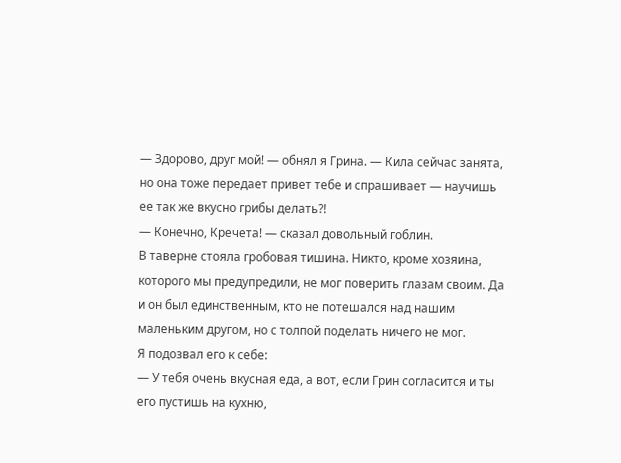— Здорово, друг мой! — обнял я Грина. — Кила сейчас занята, но она тоже передает привет тебе и спрашивает — научишь ее так же вкусно грибы делать?!
— Конечно, Кречета! — сказал довольный гоблин.
В таверне стояла гробовая тишина. Никто, кроме хозяина, которого мы предупредили, не мог поверить глазам своим. Да и он был единственным, кто не потешался над нашим маленьким другом, но с толпой поделать ничего не мог.
Я подозвал его к себе:
— У тебя очень вкусная еда, а вот, если Грин согласится и ты его пустишь на кухню,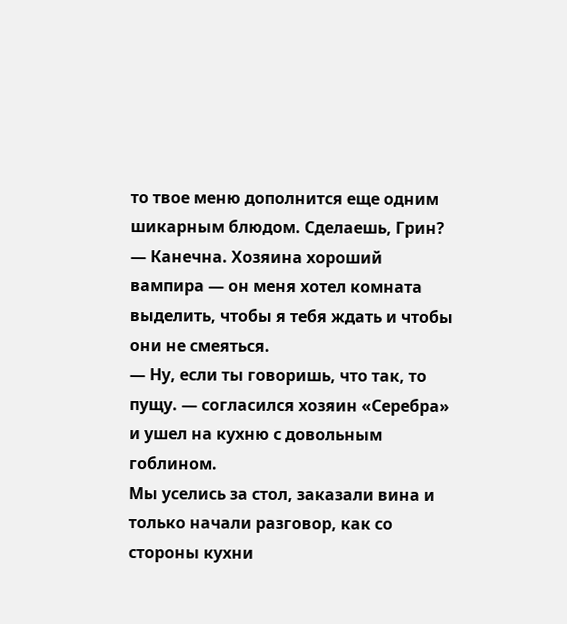то твое меню дополнится еще одним шикарным блюдом. Сделаешь, Грин?
— Канечна. Хозяина хороший вампира — он меня хотел комната выделить, чтобы я тебя ждать и чтобы они не смеяться.
— Ну, если ты говоришь, что так, то пущу. — согласился хозяин «Серебра» и ушел на кухню с довольным гоблином.
Мы уселись за стол, заказали вина и только начали разговор, как со стороны кухни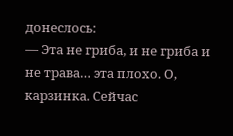донеслось:
— Эта не гриба, и не гриба и не трава… эта плохо. О, карзинка. Сейчас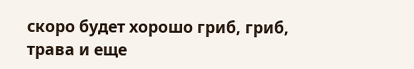скоро будет хорошо гриб, гриб, трава и еще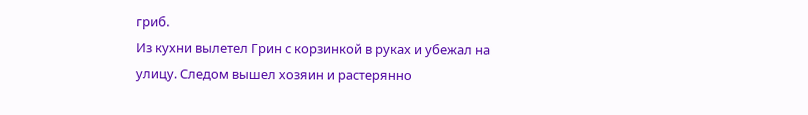гриб.
Из кухни вылетел Грин с корзинкой в руках и убежал на улицу. Следом вышел хозяин и растерянно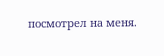посмотрел на меня.